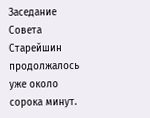Заседание Совета Старейшин продолжалось уже около сорока минут.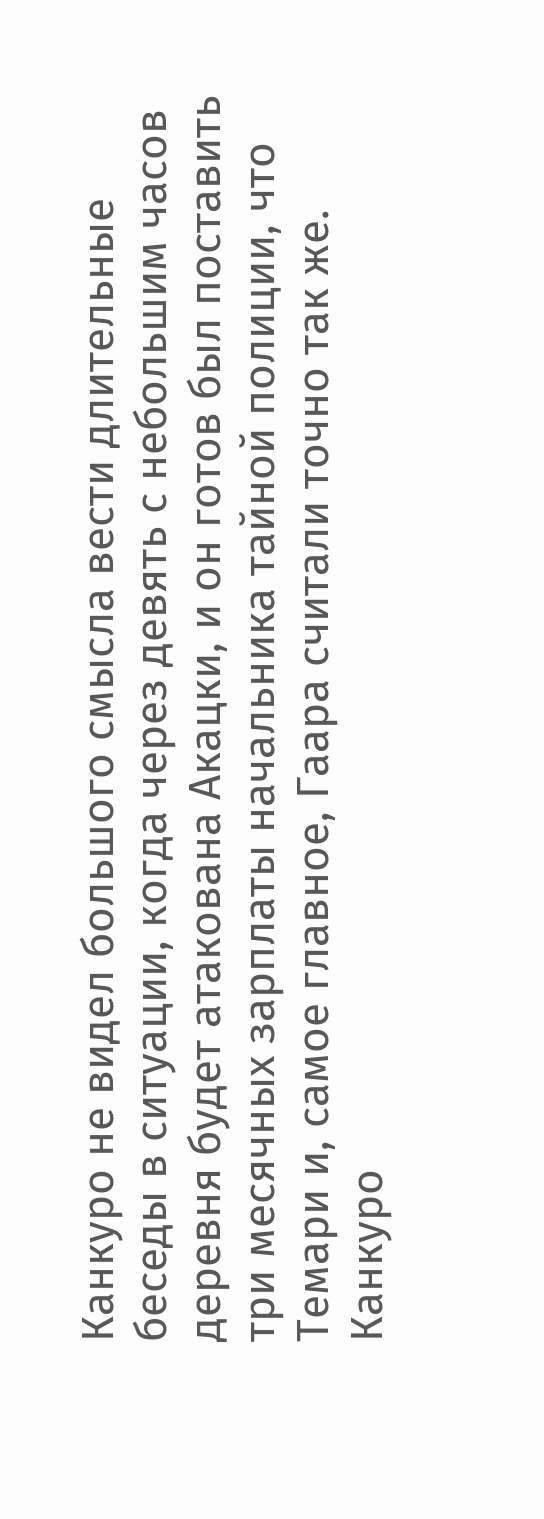Канкуро не видел большого смысла вести длительные беседы в ситуации, когда через девять с небольшим часов деревня будет атакована Акацки, и он готов был поставить три месячных зарплаты начальника тайной полиции, что Темари и, самое главное, Гаара считали точно так же. Канкуро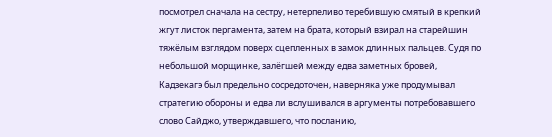посмотрел сначала на сестру, нетерпеливо теребившую смятый в крепкий жгут листок пергамента, затем на брата, который взирал на старейшин тяжёлым взглядом поверх сцепленных в замок длинных пальцев. Судя по небольшой морщинке, залёгшей между едва заметных бровей, Кадзекагэ был предельно сосредоточен, наверняка уже продумывал стратегию обороны и едва ли вслушивался в аргументы потребовавшего слово Сайджо, утверждавшего, что посланию,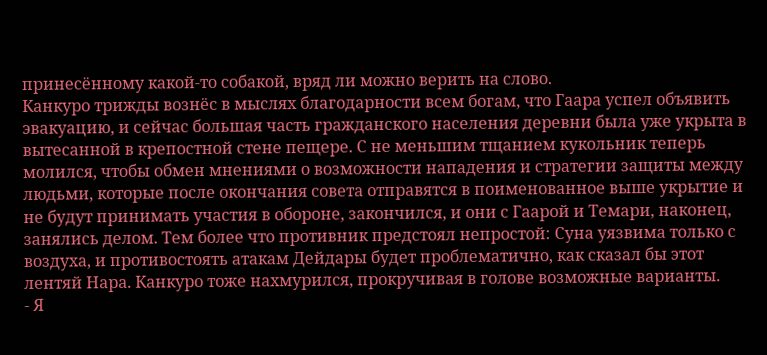принесённому какой-то собакой, вряд ли можно верить на слово.
Канкуро трижды вознёс в мыслях благодарности всем богам, что Гаара успел объявить эвакуацию, и сейчас большая часть гражданского населения деревни была уже укрыта в вытесанной в крепостной стене пещере. С не меньшим тщанием кукольник теперь молился, чтобы обмен мнениями о возможности нападения и стратегии защиты между людьми, которые после окончания совета отправятся в поименованное выше укрытие и не будут принимать участия в обороне, закончился, и они с Гаарой и Темари, наконец, занялись делом. Тем более что противник предстоял непростой: Суна уязвима только с воздуха, и противостоять атакам Дейдары будет проблематично, как сказал бы этот лентяй Нара. Канкуро тоже нахмурился, прокручивая в голове возможные варианты.
- Я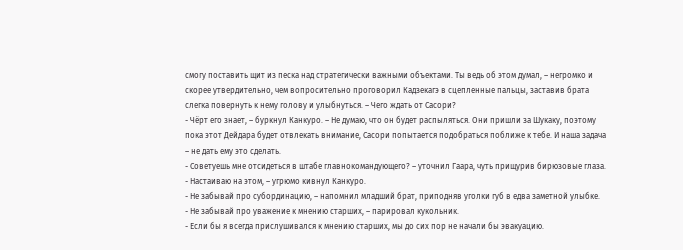смогу поставить щит из песка над стратегически важными объектами. Ты ведь об этом думал, – негромко и скорее утвердительно, чем вопросительно проговорил Кадзекагэ в сцепленные пальцы, заставив брата слегка повернуть к нему голову и улыбнуться. – Чего ждать от Сасори?
- Чёрт его знает, – буркнул Канкуро. – Не думаю, что он будет распыляться. Они пришли за Шукаку, поэтому пока этот Дейдара будет отвлекать внимание, Сасори попытается подобраться поближе к тебе. И наша задача – не дать ему это сделать.
- Советуешь мне отсидеться в штабе главнокомандующего? – уточнил Гаара, чуть прищурив бирюзовые глаза.
- Настаиваю на этом, – угрюмо кивнул Канкуро.
- Не забывай про субординацию, – напомнил младший брат, приподняв уголки губ в едва заметной улыбке.
- Не забывай про уважение к мнению старших, – парировал кукольник.
- Если бы я всегда прислушивался к мнению старших, мы до сих пор не начали бы эвакуацию.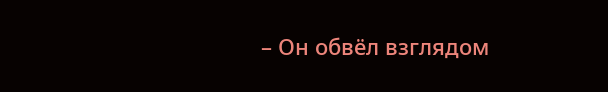– Он обвёл взглядом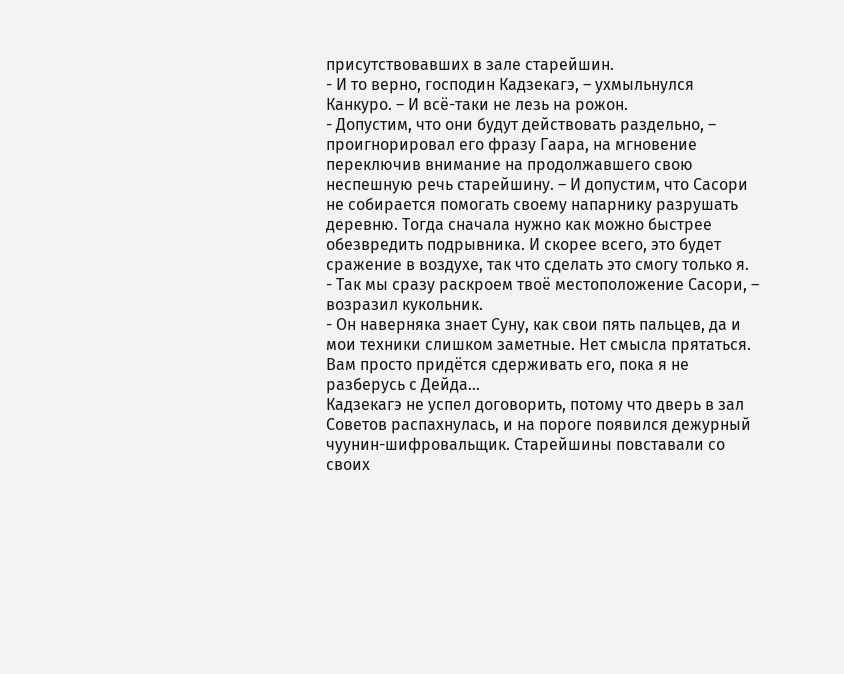присутствовавших в зале старейшин.
- И то верно, господин Кадзекагэ, – ухмыльнулся Канкуро. – И всё-таки не лезь на рожон.
- Допустим, что они будут действовать раздельно, – проигнорировал его фразу Гаара, на мгновение переключив внимание на продолжавшего свою неспешную речь старейшину. – И допустим, что Сасори не собирается помогать своему напарнику разрушать деревню. Тогда сначала нужно как можно быстрее обезвредить подрывника. И скорее всего, это будет сражение в воздухе, так что сделать это смогу только я.
- Так мы сразу раскроем твоё местоположение Сасори, – возразил кукольник.
- Он наверняка знает Суну, как свои пять пальцев, да и мои техники слишком заметные. Нет смысла прятаться. Вам просто придётся сдерживать его, пока я не разберусь с Дейда…
Кадзекагэ не успел договорить, потому что дверь в зал Советов распахнулась, и на пороге появился дежурный чуунин-шифровальщик. Старейшины повставали со своих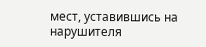мест, уставившись на нарушителя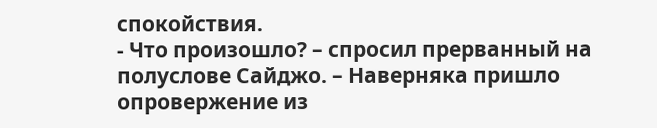спокойствия.
- Что произошло? – спросил прерванный на полуслове Сайджо. – Наверняка пришло опровержение из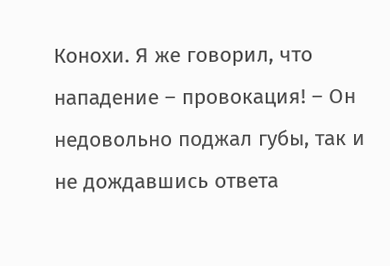Конохи. Я же говорил, что нападение – провокация! – Он недовольно поджал губы, так и не дождавшись ответа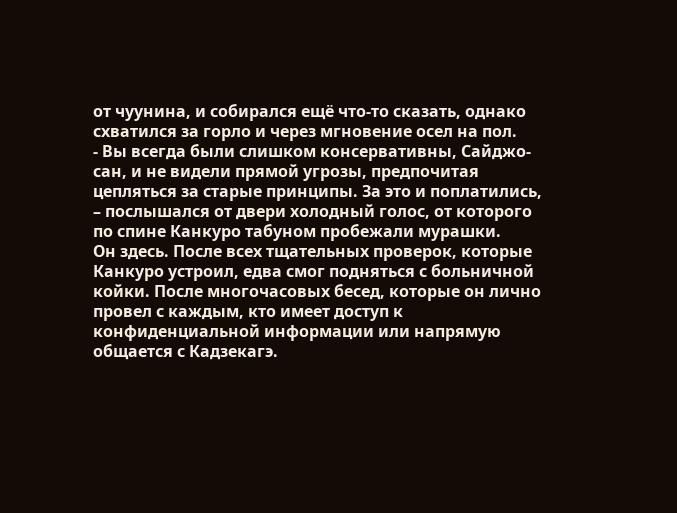от чуунина, и собирался ещё что-то сказать, однако схватился за горло и через мгновение осел на пол.
- Вы всегда были слишком консервативны, Сайджо-сан, и не видели прямой угрозы, предпочитая цепляться за старые принципы. За это и поплатились, – послышался от двери холодный голос, от которого по спине Канкуро табуном пробежали мурашки.
Он здесь. После всех тщательных проверок, которые Канкуро устроил, едва смог подняться с больничной койки. После многочасовых бесед, которые он лично провел с каждым, кто имеет доступ к конфиденциальной информации или напрямую общается с Кадзекагэ.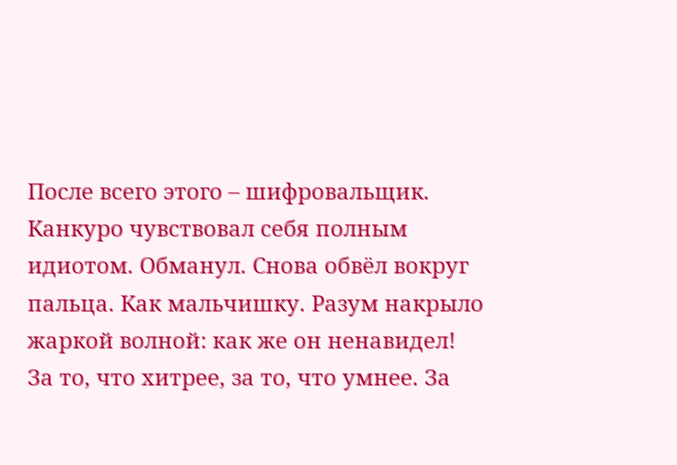После всего этого – шифровальщик. Канкуро чувствовал себя полным идиотом. Обманул. Снова обвёл вокруг пальца. Как мальчишку. Разум накрыло жаркой волной: как же он ненавидел! За то, что хитрее, за то, что умнее. За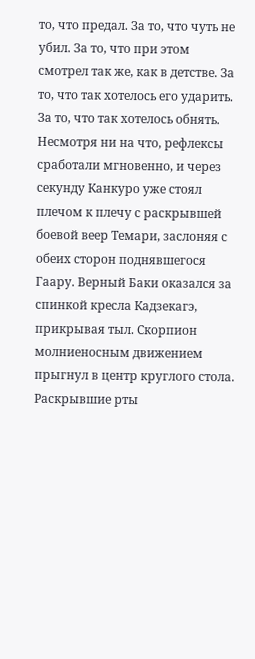то, что предал. За то, что чуть не убил. За то, что при этом смотрел так же, как в детстве. За то, что так хотелось его ударить. За то, что так хотелось обнять.
Несмотря ни на что, рефлексы сработали мгновенно, и через секунду Канкуро уже стоял плечом к плечу с раскрывшей боевой веер Темари, заслоняя с обеих сторон поднявшегося Гаару. Верный Баки оказался за спинкой кресла Кадзекагэ, прикрывая тыл. Скорпион молниеносным движением прыгнул в центр круглого стола. Раскрывшие рты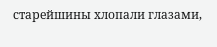старейшины хлопали глазами,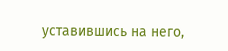уставившись на него,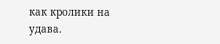как кролики на удава.